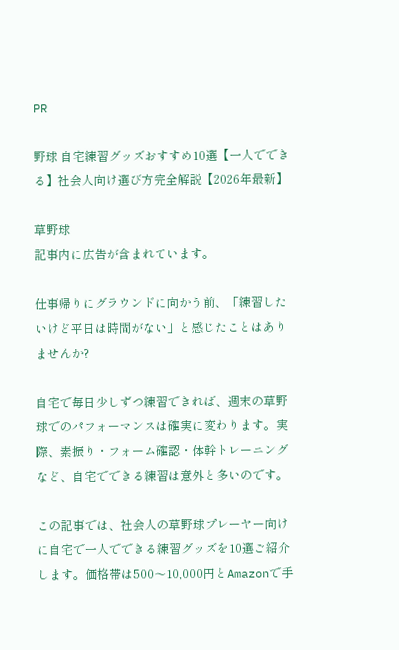PR

野球 自宅練習グッズおすすめ10選【一人でできる】社会人向け選び方完全解説【2026年最新】

草野球
記事内に広告が含まれています。

仕事帰りにグラウンドに向かう前、「練習したいけど平日は時間がない」と感じたことはありませんか?

自宅で毎日少しずつ練習できれば、週末の草野球でのパフォーマンスは確実に変わります。実際、素振り・フォーム確認・体幹トレーニングなど、自宅でできる練習は意外と多いのです。

この記事では、社会人の草野球プレーヤー向けに自宅で一人でできる練習グッズを10選ご紹介します。価格帯は500〜10,000円とAmazonで手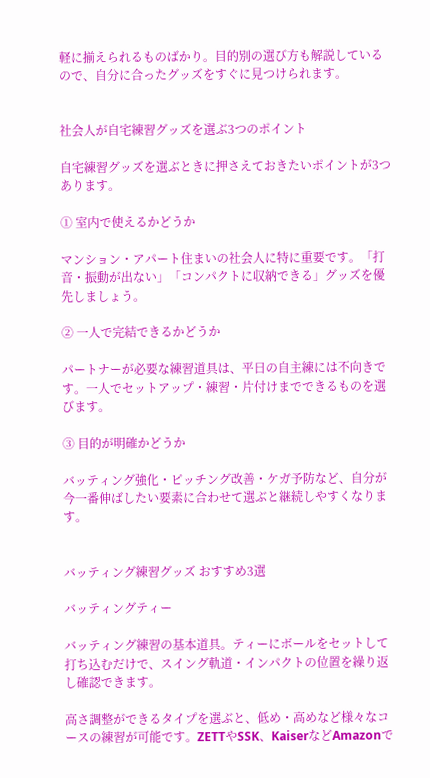軽に揃えられるものばかり。目的別の選び方も解説しているので、自分に合ったグッズをすぐに見つけられます。


社会人が自宅練習グッズを選ぶ3つのポイント

自宅練習グッズを選ぶときに押さえておきたいポイントが3つあります。

① 室内で使えるかどうか

マンション・アパート住まいの社会人に特に重要です。「打音・振動が出ない」「コンパクトに収納できる」グッズを優先しましょう。

② 一人で完結できるかどうか

パートナーが必要な練習道具は、平日の自主練には不向きです。一人でセットアップ・練習・片付けまでできるものを選びます。

③ 目的が明確かどうか

バッティング強化・ピッチング改善・ケガ予防など、自分が今一番伸ばしたい要素に合わせて選ぶと継続しやすくなります。


バッティング練習グッズ おすすめ3選

バッティングティー

バッティング練習の基本道具。ティーにボールをセットして打ち込むだけで、スイング軌道・インパクトの位置を繰り返し確認できます。

高さ調整ができるタイプを選ぶと、低め・高めなど様々なコースの練習が可能です。ZETTやSSK、KaiserなどAmazonで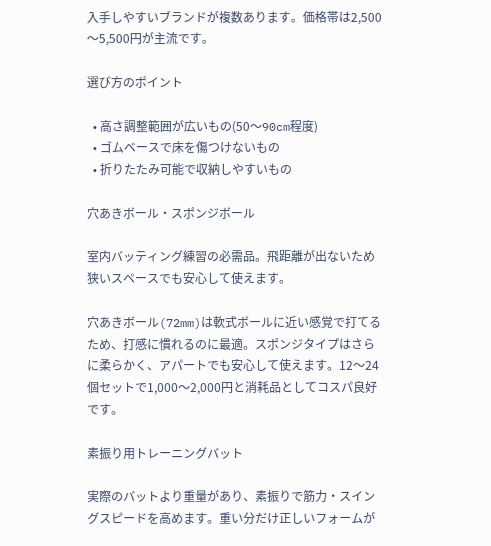入手しやすいブランドが複数あります。価格帯は2,500〜5,500円が主流です。

選び方のポイント

  • 高さ調整範囲が広いもの(50〜90cm程度)
  • ゴムベースで床を傷つけないもの
  • 折りたたみ可能で収納しやすいもの

穴あきボール・スポンジボール

室内バッティング練習の必需品。飛距離が出ないため狭いスペースでも安心して使えます。

穴あきボール(72mm)は軟式ボールに近い感覚で打てるため、打感に慣れるのに最適。スポンジタイプはさらに柔らかく、アパートでも安心して使えます。12〜24個セットで1,000〜2,000円と消耗品としてコスパ良好です。

素振り用トレーニングバット

実際のバットより重量があり、素振りで筋力・スイングスピードを高めます。重い分だけ正しいフォームが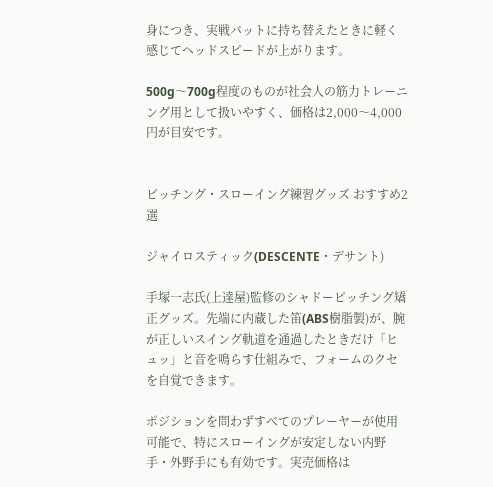身につき、実戦バットに持ち替えたときに軽く感じてヘッドスピードが上がります。

500g〜700g程度のものが社会人の筋力トレーニング用として扱いやすく、価格は2,000〜4,000円が目安です。


ピッチング・スローイング練習グッズ おすすめ2選

ジャイロスティック(DESCENTE・デサント)

手塚一志氏(上達屋)監修のシャドーピッチング矯正グッズ。先端に内蔵した笛(ABS樹脂製)が、腕が正しいスイング軌道を通過したときだけ「ヒュッ」と音を鳴らす仕組みで、フォームのクセを自覚できます。

ポジションを問わずすべてのプレーヤーが使用可能で、特にスローイングが安定しない内野手・外野手にも有効です。実売価格は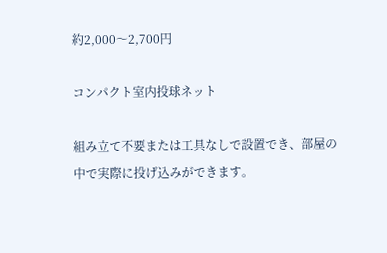約2,000〜2,700円

コンパクト室内投球ネット

組み立て不要または工具なしで設置でき、部屋の中で実際に投げ込みができます。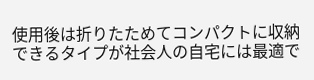使用後は折りたためてコンパクトに収納できるタイプが社会人の自宅には最適で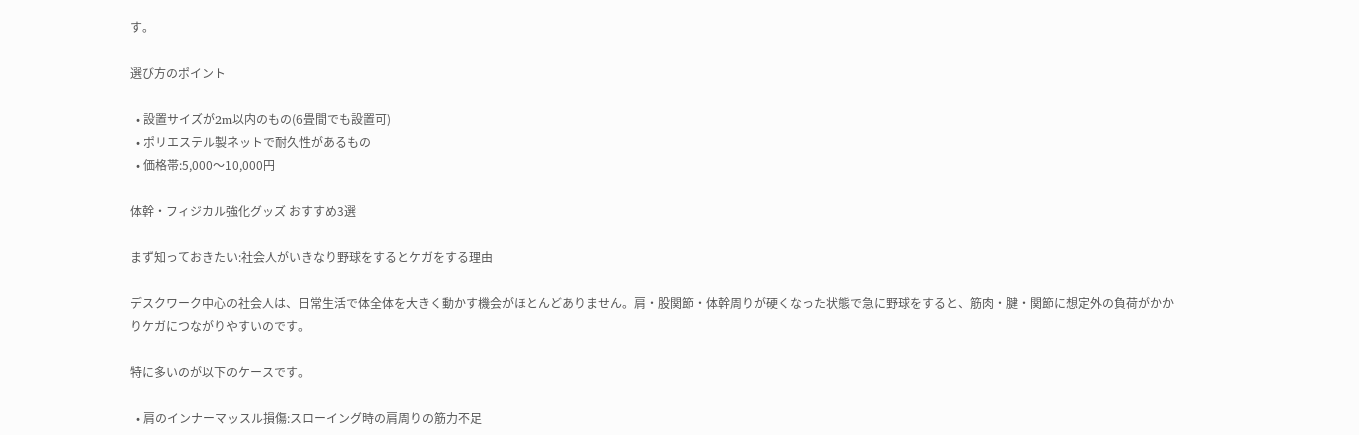す。

選び方のポイント

  • 設置サイズが2m以内のもの(6畳間でも設置可)
  • ポリエステル製ネットで耐久性があるもの
  • 価格帯:5,000〜10,000円

体幹・フィジカル強化グッズ おすすめ3選

まず知っておきたい:社会人がいきなり野球をするとケガをする理由

デスクワーク中心の社会人は、日常生活で体全体を大きく動かす機会がほとんどありません。肩・股関節・体幹周りが硬くなった状態で急に野球をすると、筋肉・腱・関節に想定外の負荷がかかりケガにつながりやすいのです。

特に多いのが以下のケースです。

  • 肩のインナーマッスル損傷:スローイング時の肩周りの筋力不足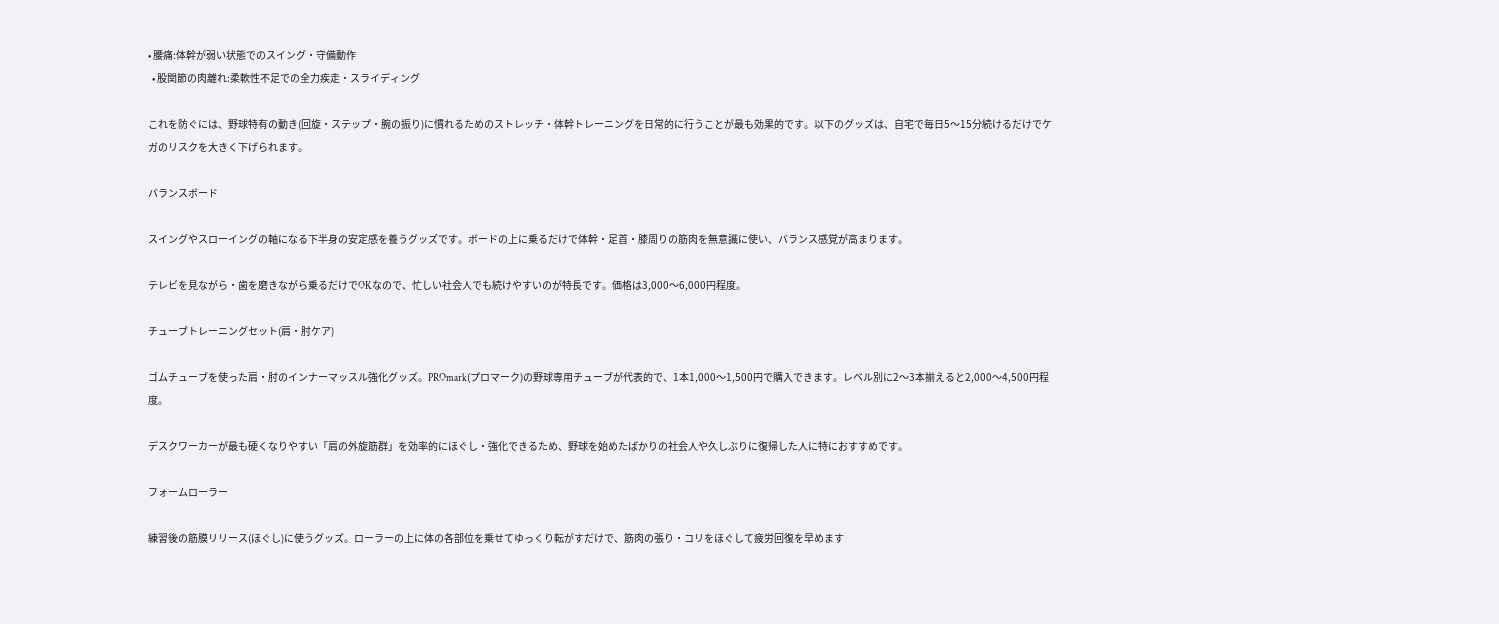• 腰痛:体幹が弱い状態でのスイング・守備動作
  • 股関節の肉離れ:柔軟性不足での全力疾走・スライディング

これを防ぐには、野球特有の動き(回旋・ステップ・腕の振り)に慣れるためのストレッチ・体幹トレーニングを日常的に行うことが最も効果的です。以下のグッズは、自宅で毎日5〜15分続けるだけでケガのリスクを大きく下げられます。

バランスボード

スイングやスローイングの軸になる下半身の安定感を養うグッズです。ボードの上に乗るだけで体幹・足首・膝周りの筋肉を無意識に使い、バランス感覚が高まります。

テレビを見ながら・歯を磨きながら乗るだけでOKなので、忙しい社会人でも続けやすいのが特長です。価格は3,000〜6,000円程度。

チューブトレーニングセット(肩・肘ケア)

ゴムチューブを使った肩・肘のインナーマッスル強化グッズ。PROmark(プロマーク)の野球専用チューブが代表的で、1本1,000〜1,500円で購入できます。レベル別に2〜3本揃えると2,000〜4,500円程度。

デスクワーカーが最も硬くなりやすい「肩の外旋筋群」を効率的にほぐし・強化できるため、野球を始めたばかりの社会人や久しぶりに復帰した人に特におすすめです。

フォームローラー

練習後の筋膜リリース(ほぐし)に使うグッズ。ローラーの上に体の各部位を乗せてゆっくり転がすだけで、筋肉の張り・コリをほぐして疲労回復を早めます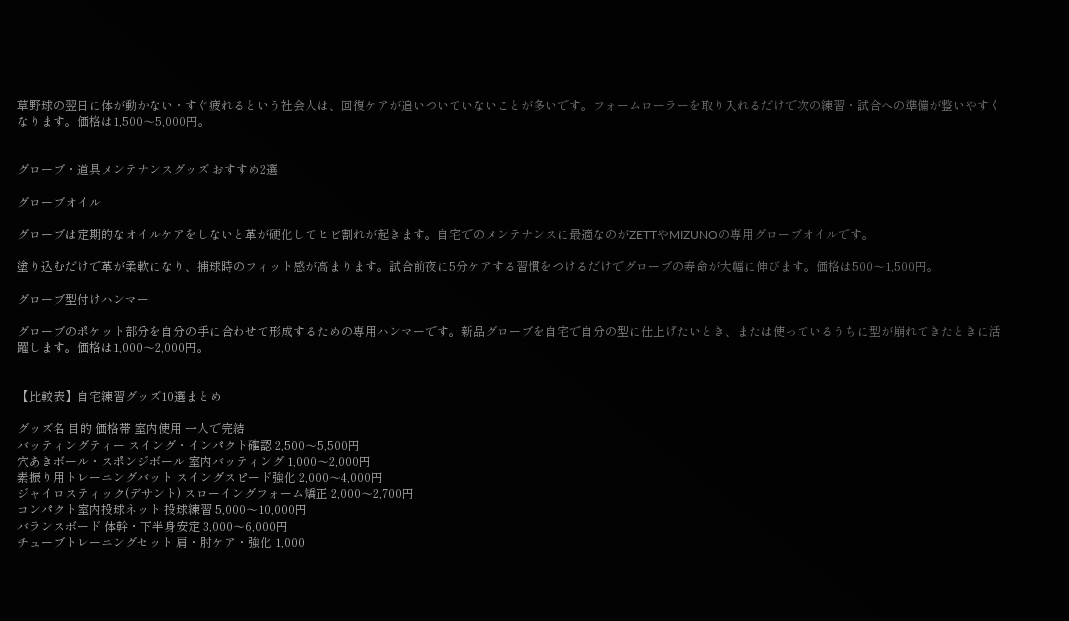草野球の翌日に体が動かない・すぐ疲れるという社会人は、回復ケアが追いついていないことが多いです。フォームローラーを取り入れるだけで次の練習・試合への準備が整いやすくなります。価格は1,500〜5,000円。


グローブ・道具メンテナンスグッズ おすすめ2選

グローブオイル

グローブは定期的なオイルケアをしないと革が硬化してヒビ割れが起きます。自宅でのメンテナンスに最適なのがZETTやMIZUNOの専用グローブオイルです。

塗り込むだけで革が柔軟になり、捕球時のフィット感が高まります。試合前夜に5分ケアする習慣をつけるだけでグローブの寿命が大幅に伸びます。価格は500〜1,500円。

グローブ型付けハンマー

グローブのポケット部分を自分の手に合わせて形成するための専用ハンマーです。新品グローブを自宅で自分の型に仕上げたいとき、または使っているうちに型が崩れてきたときに活躍します。価格は1,000〜2,000円。


【比較表】自宅練習グッズ10選まとめ

グッズ名 目的 価格帯 室内使用 一人で完結
バッティングティー スイング・インパクト確認 2,500〜5,500円
穴あきボール・スポンジボール 室内バッティング 1,000〜2,000円
素振り用トレーニングバット スイングスピード強化 2,000〜4,000円
ジャイロスティック(デサント) スローイングフォーム矯正 2,000〜2,700円
コンパクト室内投球ネット 投球練習 5,000〜10,000円
バランスボード 体幹・下半身安定 3,000〜6,000円
チューブトレーニングセット 肩・肘ケア・強化 1,000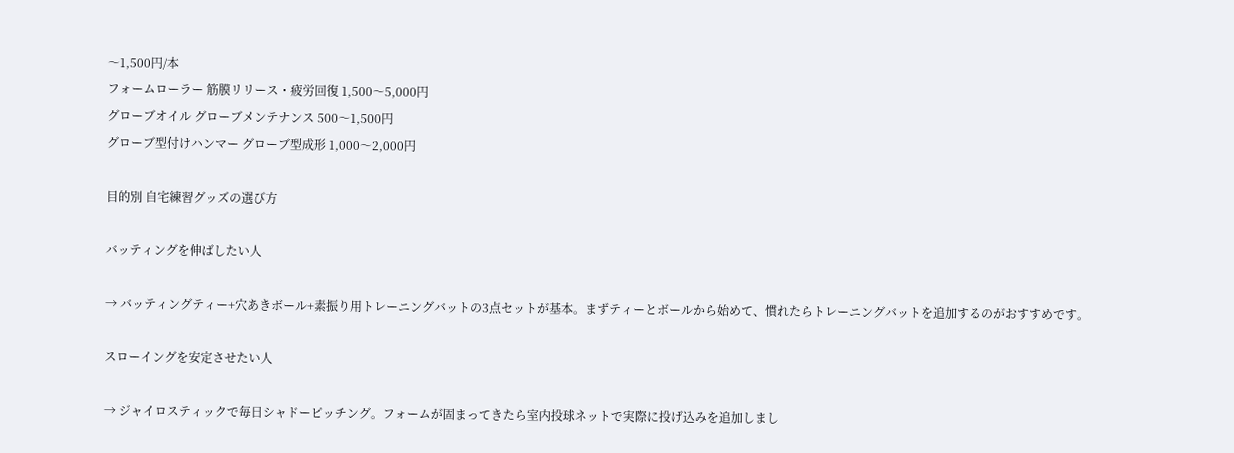〜1,500円/本
フォームローラー 筋膜リリース・疲労回復 1,500〜5,000円
グローブオイル グローブメンテナンス 500〜1,500円
グローブ型付けハンマー グローブ型成形 1,000〜2,000円

目的別 自宅練習グッズの選び方

バッティングを伸ばしたい人

→ バッティングティー+穴あきボール+素振り用トレーニングバットの3点セットが基本。まずティーとボールから始めて、慣れたらトレーニングバットを追加するのがおすすめです。

スローイングを安定させたい人

→ ジャイロスティックで毎日シャドーピッチング。フォームが固まってきたら室内投球ネットで実際に投げ込みを追加しまし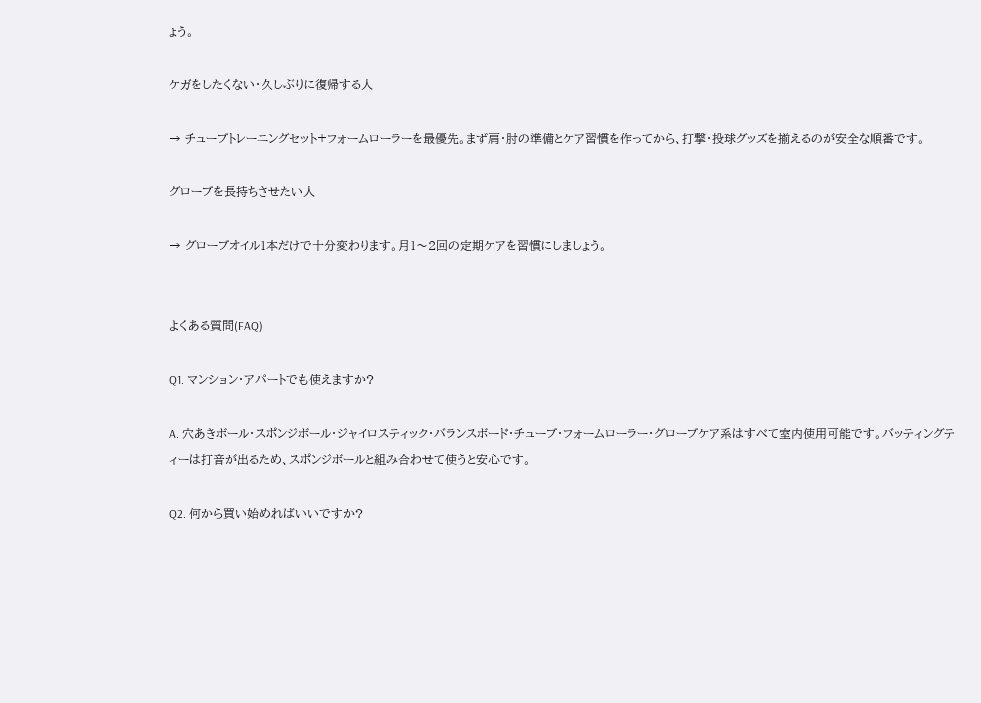ょう。

ケガをしたくない・久しぶりに復帰する人

→ チューブトレーニングセット+フォームローラーを最優先。まず肩・肘の準備とケア習慣を作ってから、打撃・投球グッズを揃えるのが安全な順番です。

グローブを長持ちさせたい人

→ グローブオイル1本だけで十分変わります。月1〜2回の定期ケアを習慣にしましょう。


よくある質問(FAQ)

Q1. マンション・アパートでも使えますか?

A. 穴あきボール・スポンジボール・ジャイロスティック・バランスボード・チューブ・フォームローラー・グローブケア系はすべて室内使用可能です。バッティングティーは打音が出るため、スポンジボールと組み合わせて使うと安心です。

Q2. 何から買い始めればいいですか?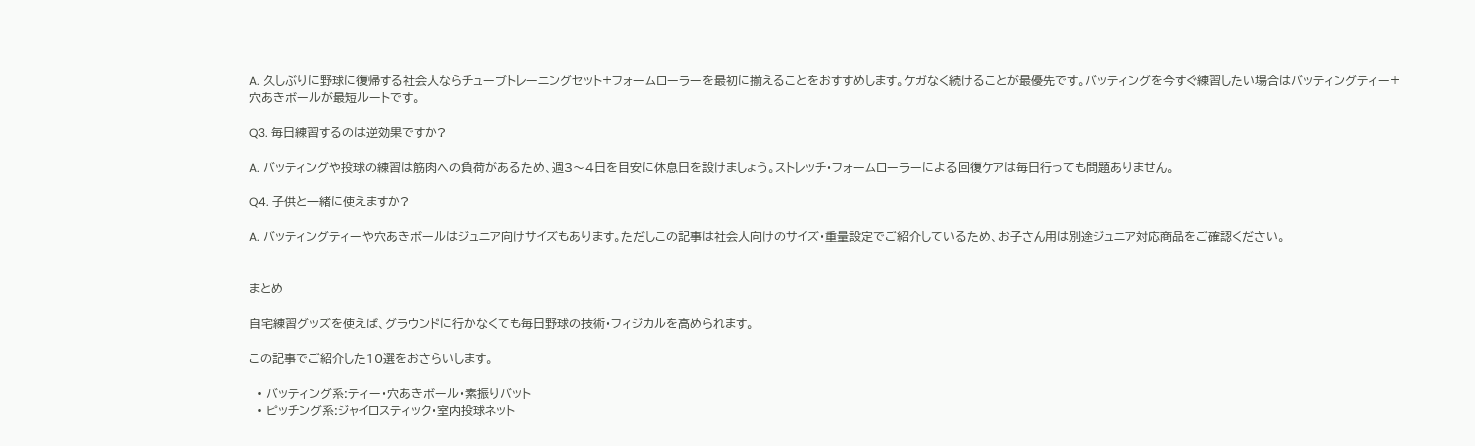A. 久しぶりに野球に復帰する社会人ならチューブトレーニングセット+フォームローラーを最初に揃えることをおすすめします。ケガなく続けることが最優先です。バッティングを今すぐ練習したい場合はバッティングティー+穴あきボールが最短ルートです。

Q3. 毎日練習するのは逆効果ですか?

A. バッティングや投球の練習は筋肉への負荷があるため、週3〜4日を目安に休息日を設けましょう。ストレッチ・フォームローラーによる回復ケアは毎日行っても問題ありません。

Q4. 子供と一緒に使えますか?

A. バッティングティーや穴あきボールはジュニア向けサイズもあります。ただしこの記事は社会人向けのサイズ・重量設定でご紹介しているため、お子さん用は別途ジュニア対応商品をご確認ください。


まとめ

自宅練習グッズを使えば、グラウンドに行かなくても毎日野球の技術・フィジカルを高められます。

この記事でご紹介した10選をおさらいします。

  • バッティング系:ティー・穴あきボール・素振りバット
  • ピッチング系:ジャイロスティック・室内投球ネット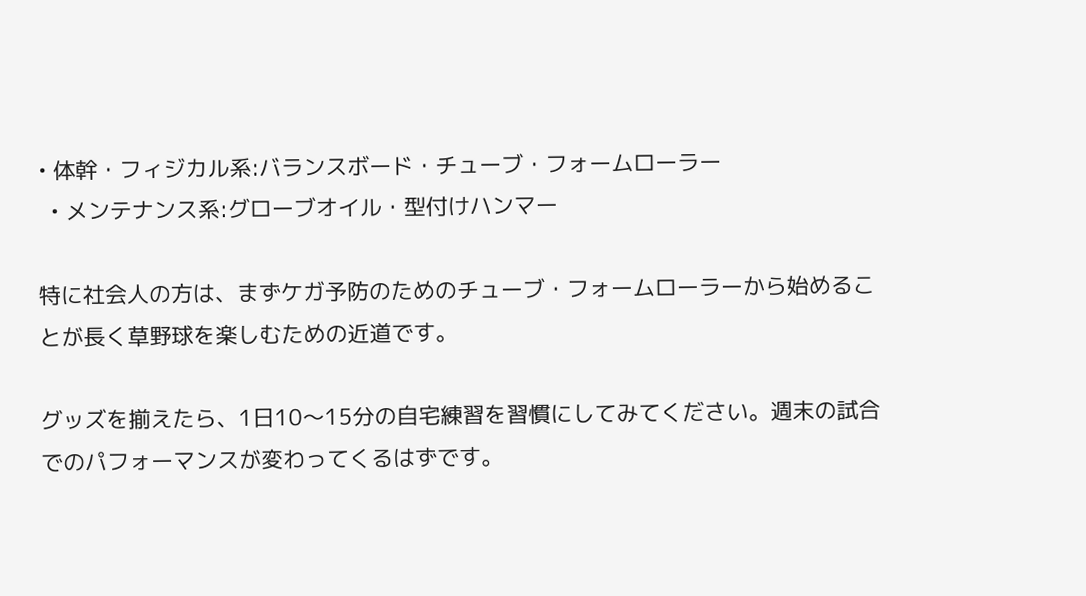• 体幹・フィジカル系:バランスボード・チューブ・フォームローラー
  • メンテナンス系:グローブオイル・型付けハンマー

特に社会人の方は、まずケガ予防のためのチューブ・フォームローラーから始めることが長く草野球を楽しむための近道です。

グッズを揃えたら、1日10〜15分の自宅練習を習慣にしてみてください。週末の試合でのパフォーマンスが変わってくるはずです。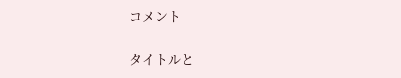コメント

タイトルと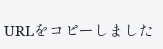URLをコピーしました